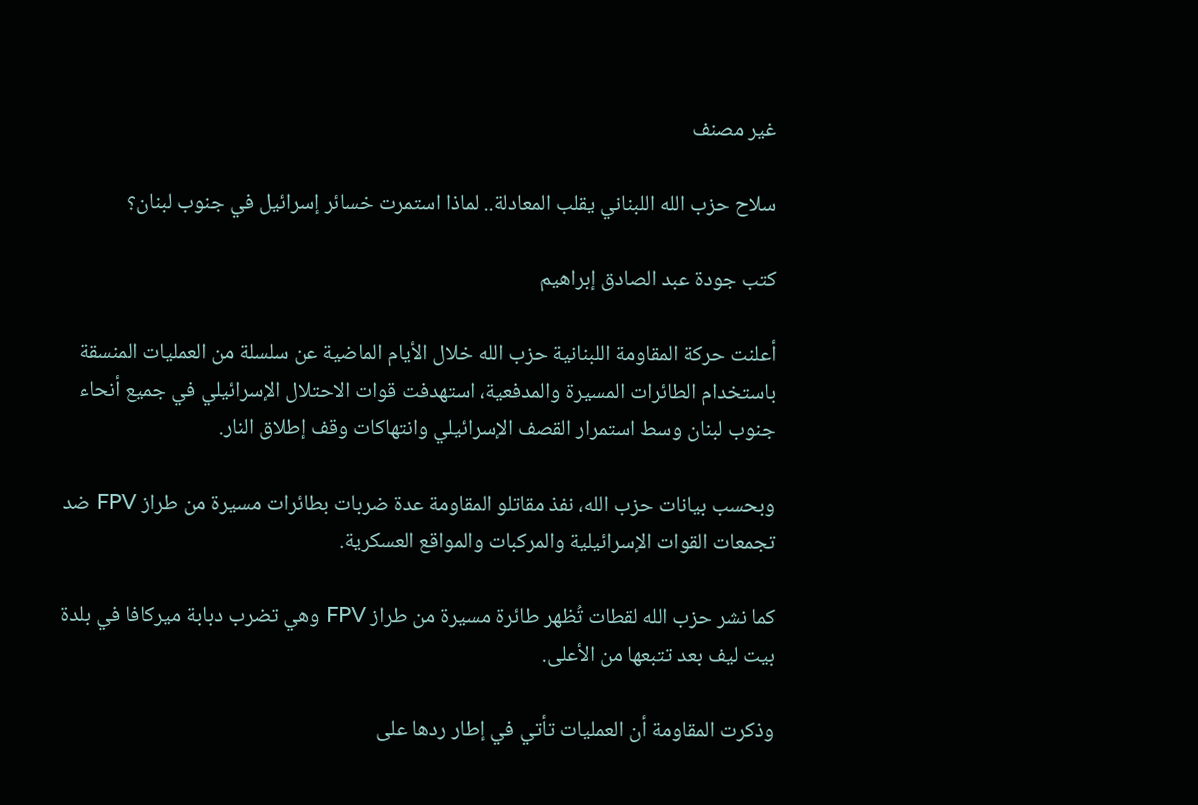غير مصنف

سلاح حزب الله اللبناني يقلب المعادلة.. لماذا استمرت خسائر إسرائيل في جنوب لبنان؟

كتب جودة عبد الصادق إبراهيم

أعلنت حركة المقاومة اللبنانية حزب الله خلال الأيام الماضية عن سلسلة من العمليات المنسقة باستخدام الطائرات المسيرة والمدفعية، استهدفت قوات الاحتلال الإسرائيلي في جميع أنحاء جنوب لبنان وسط استمرار القصف الإسرائيلي وانتهاكات وقف إطلاق النار.

وبحسب بيانات حزب الله، نفذ مقاتلو المقاومة عدة ضربات بطائرات مسيرة من طراز FPV ضد تجمعات القوات الإسرائيلية والمركبات والمواقع العسكرية.

كما نشر حزب الله لقطات تُظهر طائرة مسيرة من طراز FPV وهي تضرب دبابة ميركافا في بلدة بيت ليف بعد تتبعها من الأعلى.

وذكرت المقاومة أن العمليات تأتي في إطار ردها على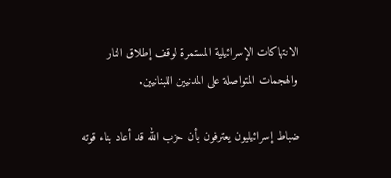الانتهاكات الإسرائيلية المستمرة لوقف إطلاق النار والهجمات المتواصلة على المدنيين اللبنانيين.

ضباط إسرائيليون يعترفون بأن حزب الله قد أعاد بناء قوته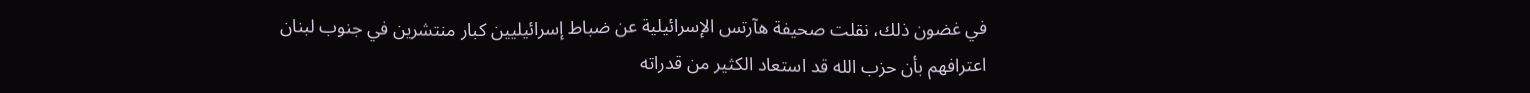في غضون ذلك، نقلت صحيفة هآرتس الإسرائيلية عن ضباط إسرائيليين كبار منتشرين في جنوب لبنان اعترافهم بأن حزب الله قد استعاد الكثير من قدراته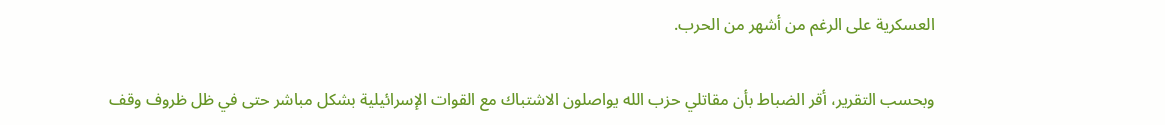العسكرية على الرغم من أشهر من الحرب.

وبحسب التقرير، أقر الضباط بأن مقاتلي حزب الله يواصلون الاشتباك مع القوات الإسرائيلية بشكل مباشر حتى في ظل ظروف وقف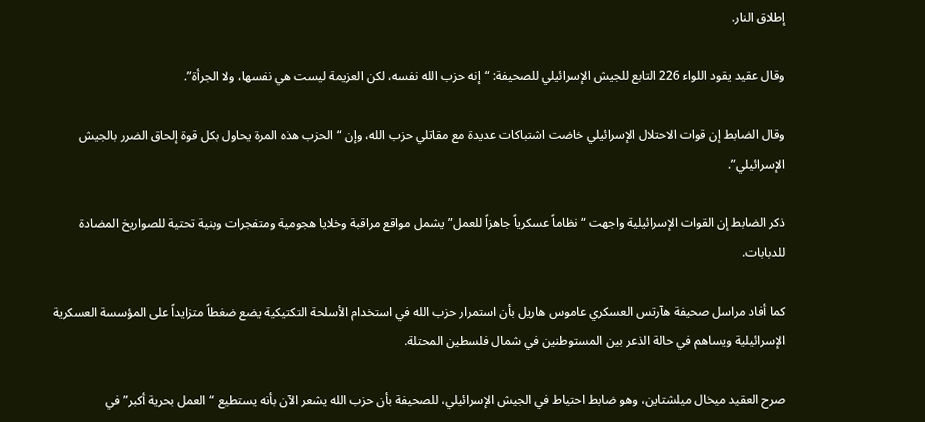إطلاق النار.

وقال عقيد يقود اللواء 226 التابع للجيش الإسرائيلي للصحيفة: “إنه حزب الله نفسه، لكن العزيمة ليست هي نفسها، ولا الجرأة”.

وقال الضابط إن قوات الاحتلال الإسرائيلي خاضت اشتباكات عديدة مع مقاتلي حزب الله، وإن “الحزب هذه المرة يحاول بكل قوة إلحاق الضرر بالجيش الإسرائيلي”.

ذكر الضابط إن القوات الإسرائيلية واجهت “نظاماً عسكرياً جاهزاً للعمل” يشمل مواقع مراقبة وخلايا هجومية ومتفجرات وبنية تحتية للصواريخ المضادة للدبابات.

كما أفاد مراسل صحيفة هآرتس العسكري عاموس هاريل بأن استمرار حزب الله في استخدام الأسلحة التكتيكية يضع ضغطاً متزايداً على المؤسسة العسكرية الإسرائيلية ويساهم في حالة الذعر بين المستوطنين في شمال فلسطين المحتلة.

صرح العقيد ميخال ميلشتاين، وهو ضابط احتياط في الجيش الإسرائيلي، للصحيفة بأن حزب الله يشعر الآن بأنه يستطيع “العمل بحرية أكبر” في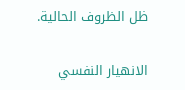ظل الظروف الحالية.

الانهيار النفسي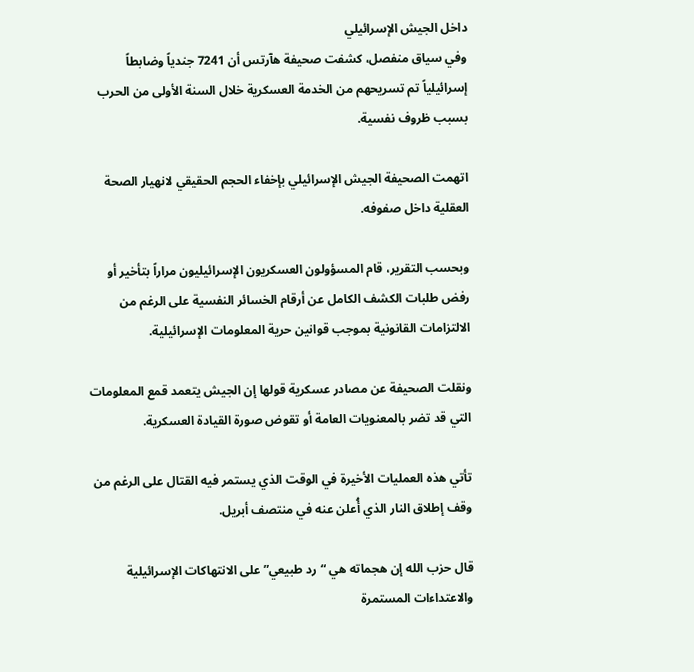داخل الجيش الإسرائيلي
وفي سياق منفصل، كشفت صحيفة هآرتس أن 7241 جندياً وضابطاً إسرائيلياً تم تسريحهم من الخدمة العسكرية خلال السنة الأولى من الحرب بسبب ظروف نفسية.

اتهمت الصحيفة الجيش الإسرائيلي بإخفاء الحجم الحقيقي لانهيار الصحة العقلية داخل صفوفه.

وبحسب التقرير، قام المسؤولون العسكريون الإسرائيليون مراراً بتأخير أو رفض طلبات الكشف الكامل عن أرقام الخسائر النفسية على الرغم من الالتزامات القانونية بموجب قوانين حرية المعلومات الإسرائيلية.

ونقلت الصحيفة عن مصادر عسكرية قولها إن الجيش يتعمد قمع المعلومات التي قد تضر بالمعنويات العامة أو تقوض صورة القيادة العسكرية.

تأتي هذه العمليات الأخيرة في الوقت الذي يستمر فيه القتال على الرغم من وقف إطلاق النار الذي أُعلن عنه في منتصف أبريل.

قال حزب الله إن هجماته هي “رد طبيعي” على الانتهاكات الإسرائيلية والاعتداءات المستمرة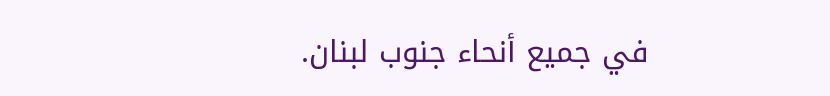في جميع أنحاء جنوب لبنان.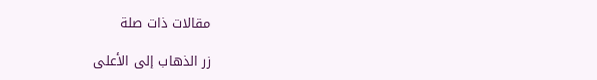مقالات ذات صلة

زر الذهاب إلى الأعلى